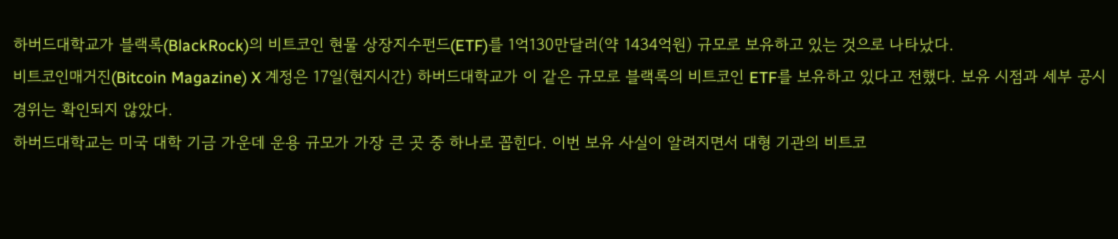하버드대학교가 블랙록(BlackRock)의 비트코인 현물 상장지수펀드(ETF)를 1억130만달러(약 1434억원) 규모로 보유하고 있는 것으로 나타났다.
비트코인매거진(Bitcoin Magazine) X 계정은 17일(현지시간) 하버드대학교가 이 같은 규모로 블랙록의 비트코인 ETF를 보유하고 있다고 전했다. 보유 시점과 세부 공시 경위는 확인되지 않았다.
하버드대학교는 미국 대학 기금 가운데 운용 규모가 가장 큰 곳 중 하나로 꼽힌다. 이번 보유 사실이 알려지면서 대형 기관의 비트코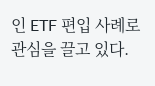인 ETF 편입 사례로 관심을 끌고 있다.